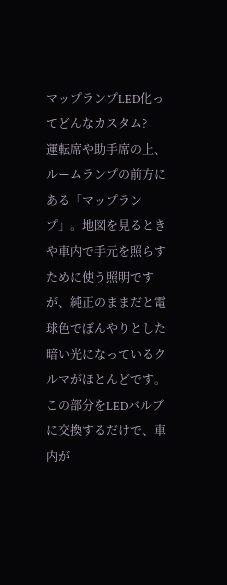マップランプLED化ってどんなカスタム?
運転席や助手席の上、ルームランプの前方にある「マップランプ」。地図を見るときや車内で手元を照らすために使う照明ですが、純正のままだと電球色でぼんやりとした暗い光になっているクルマがほとんどです。この部分をLEDバルブに交換するだけで、車内が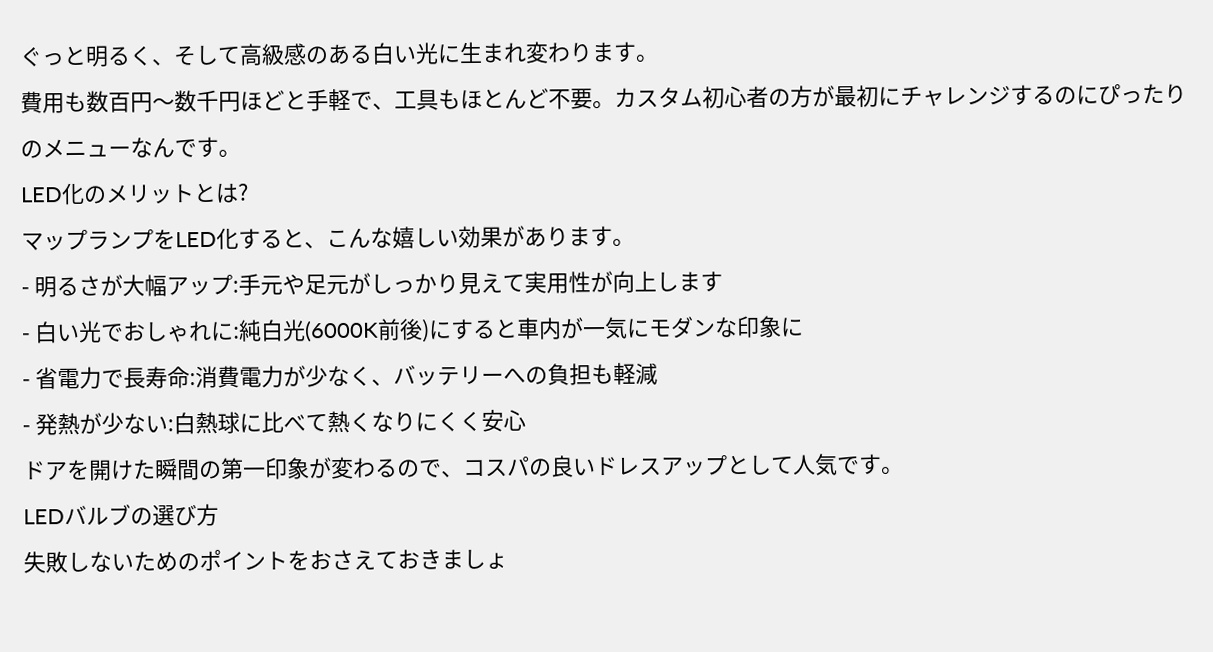ぐっと明るく、そして高級感のある白い光に生まれ変わります。
費用も数百円〜数千円ほどと手軽で、工具もほとんど不要。カスタム初心者の方が最初にチャレンジするのにぴったりのメニューなんです。
LED化のメリットとは?
マップランプをLED化すると、こんな嬉しい効果があります。
- 明るさが大幅アップ:手元や足元がしっかり見えて実用性が向上します
- 白い光でおしゃれに:純白光(6000K前後)にすると車内が一気にモダンな印象に
- 省電力で長寿命:消費電力が少なく、バッテリーへの負担も軽減
- 発熱が少ない:白熱球に比べて熱くなりにくく安心
ドアを開けた瞬間の第一印象が変わるので、コスパの良いドレスアップとして人気です。
LEDバルブの選び方
失敗しないためのポイントをおさえておきましょ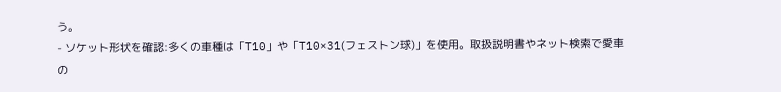う。
- ソケット形状を確認:多くの車種は「T10」や「T10×31(フェストン球)」を使用。取扱説明書やネット検索で愛車の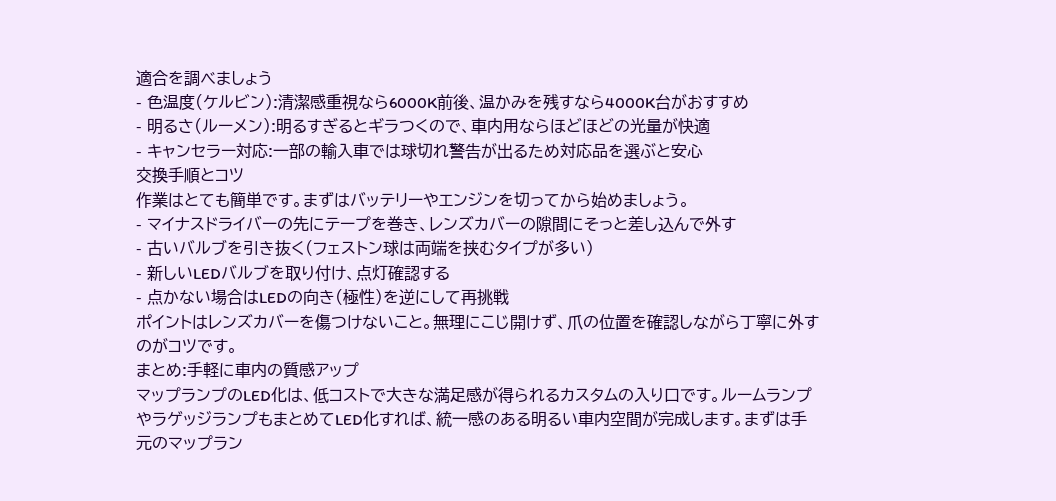適合を調べましょう
- 色温度(ケルビン):清潔感重視なら6000K前後、温かみを残すなら4000K台がおすすめ
- 明るさ(ルーメン):明るすぎるとギラつくので、車内用ならほどほどの光量が快適
- キャンセラー対応:一部の輸入車では球切れ警告が出るため対応品を選ぶと安心
交換手順とコツ
作業はとても簡単です。まずはバッテリーやエンジンを切ってから始めましょう。
- マイナスドライバーの先にテープを巻き、レンズカバーの隙間にそっと差し込んで外す
- 古いバルブを引き抜く(フェストン球は両端を挟むタイプが多い)
- 新しいLEDバルブを取り付け、点灯確認する
- 点かない場合はLEDの向き(極性)を逆にして再挑戦
ポイントはレンズカバーを傷つけないこと。無理にこじ開けず、爪の位置を確認しながら丁寧に外すのがコツです。
まとめ:手軽に車内の質感アップ
マップランプのLED化は、低コストで大きな満足感が得られるカスタムの入り口です。ルームランプやラゲッジランプもまとめてLED化すれば、統一感のある明るい車内空間が完成します。まずは手元のマップラン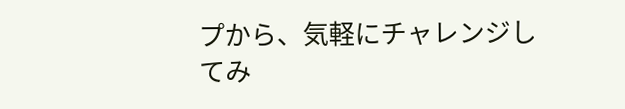プから、気軽にチャレンジしてみ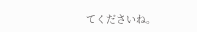てくださいね。